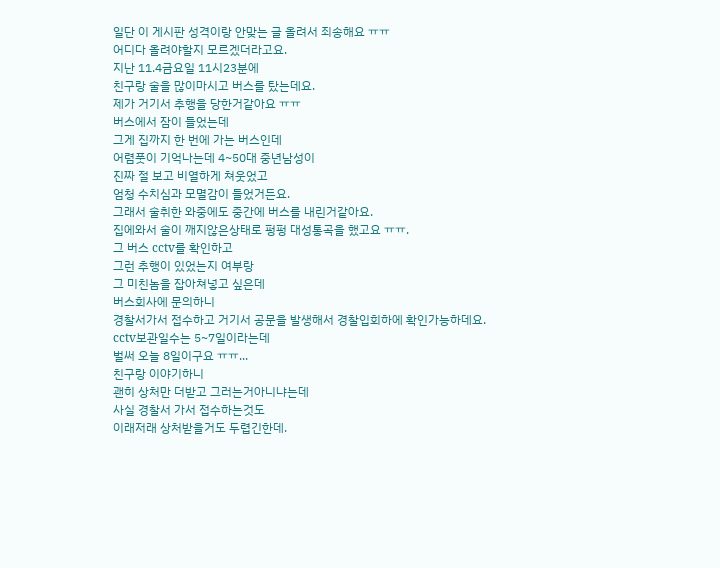일단 이 게시판 성격이랑 안맞는 글 올려서 죄송해요 ㅠㅠ
어디다 올려야할지 모르겠더라고요.
지난 11.4금요일 11시23분에
친구랑 술을 많이마시고 버스를 탔는데요.
제가 거기서 추행을 당한거같아요 ㅠㅠ
버스에서 잠이 들었는데
그게 집까지 한 번에 가는 버스인데
어렴풋이 기억나는데 4~50대 중년남성이
진짜 절 보고 비열하게 쳐웃었고
엄청 수치심과 모멸감이 들었거든요.
그래서 술취한 와중에도 중간에 버스를 내린거같아요.
집에와서 술이 깨지않은상태로 펑펑 대성통곡을 했고요 ㅠㅠ.
그 버스 cctv를 확인하고
그런 추행이 있었는지 여부랑
그 미친놈을 잡아쳐넣고 싶은데
버스회사에 문의하니
경찰서가서 접수하고 거기서 공문을 발생해서 경찰입회하에 확인가능하데요.
cctv보관일수는 5~7일이라는데
벌써 오늘 8일이구요 ㅠㅠ...
친구랑 이야기하니
괜히 상처만 더받고 그러는거아니냐는데
사실 경찰서 가서 접수하는것도
이래저래 상처받을거도 두렵긴한데.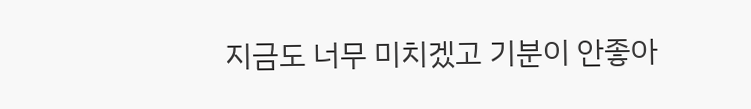지금도 너무 미치겠고 기분이 안좋아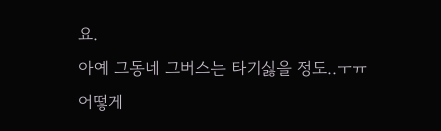요.
아예 그동네 그버스는 타기싫을 정도..ㅜㅠ
어떻게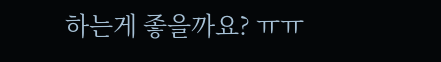하는게 좋을까요? ㅠㅠ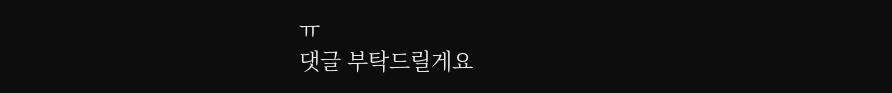ㅠ
댓글 부탁드릴게요